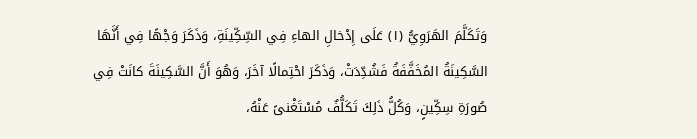وَتَكَلَّمَ الهَرَوِيُّ (١) عَلَى إِدْخالِ الهاءِ فِي السِّكِّينَةِ، وَذَكَرَ وَجْهًا فِي أَنَّهَا السَّكِينَةُ المُخَفَّفَةُ فَشُدِّدَتْ، وَذَكَرَ احْتِمالًا آخَرَ، وَهُوَ أَنَّ السَّكِينَةَ كانَتْ فِي صُورَةِ سِكِّينٍ، وَكُلُّ ذَلِكَ تَكَلُّفٌ مُسْتَغْنىً عَنْهُ،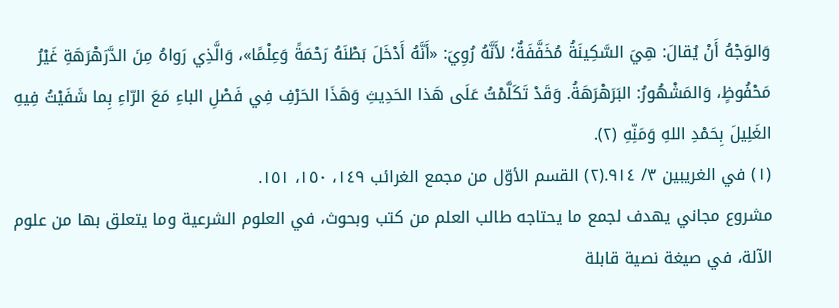وَالوَجْهُ أَنْ يُقالَ: هِيَ السَّكِينَةُ مُخَفَّفَةٌ؛ لأَنَّهُ رُوِيَ: «أَنَّهُ أَدْخَلَ بَطْنَهُ رَحْمَةً وَعِلْمًا»، وَالَّذِي رَواهُ مِنَ الدَّرَهْرَهَةِ غَيْرُ مَحْفُوظٍ، وَالمَشْهُورُ: البَرَهْرَهَةُ. وَقَدْ تَكَلَّمْتُ عَلَى هَذا الحَدِيثِ وَهَذَا الحَرْفِ فِي فَصْلِ الباءِ مَعَ الرّاءِ بِما شَفَيْتُ فِيهِ الغَلِيلَ بِحَمْدِ اللهِ وَمَنِّهِ (٢).
(١) في الغريبين ٣/ ٩١٤.(٢) القسم الأوّل من مجمع الغرائب ١٤٩، ١٥٠، ١٥١.
مشروع مجاني يهدف لجمع ما يحتاجه طالب العلم من كتب وبحوث، في العلوم الشرعية وما يتعلق بها من علوم الآلة، في صيغة نصية قابلة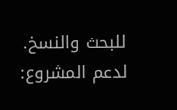للبحث والنسخ.
لدعم المشروع: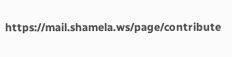https://mail.shamela.ws/page/contribute